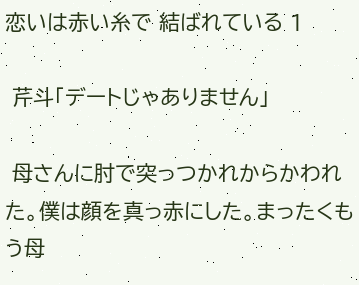恋いは赤い糸で 結ばれている 1

 芹斗「デートじゃありません」

 母さんに肘で突っつかれからかわれた。僕は顔を真っ赤にした。まったくもう母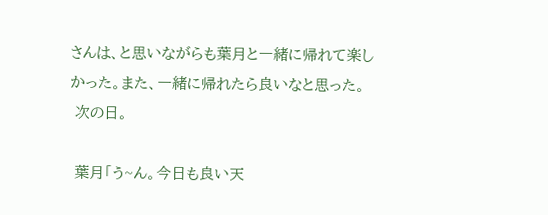さんは、と思いながらも葉月と一緒に帰れて楽しかった。また、一緒に帰れたら良いなと思った。
 次の日。

 葉月「う~ん。今日も良い天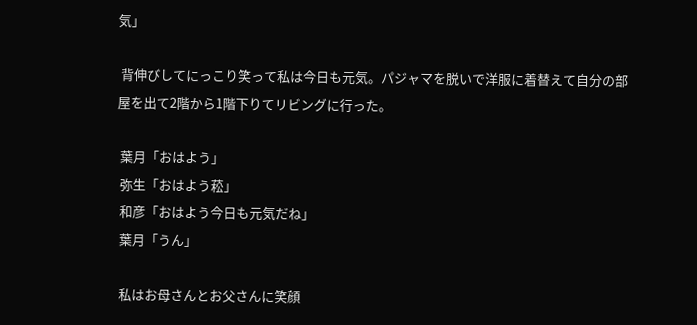気」

 背伸びしてにっこり笑って私は今日も元気。パジャマを脱いで洋服に着替えて自分の部屋を出て2階から1階下りてリビングに行った。

 葉月「おはよう」
 弥生「おはよう菘」
 和彦「おはよう今日も元気だね」
 葉月「うん」

 私はお母さんとお父さんに笑顔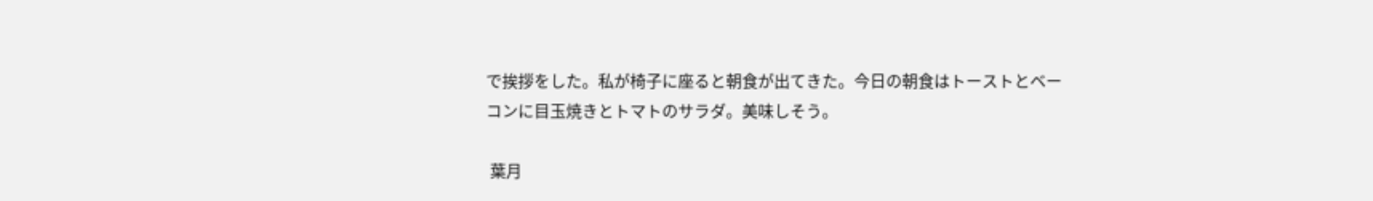で挨拶をした。私が椅子に座ると朝食が出てきた。今日の朝食はトーストとベーコンに目玉焼きとトマトのサラダ。美味しそう。

 葉月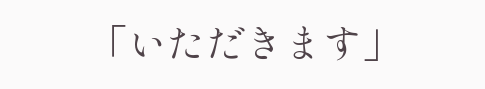「いただきます」